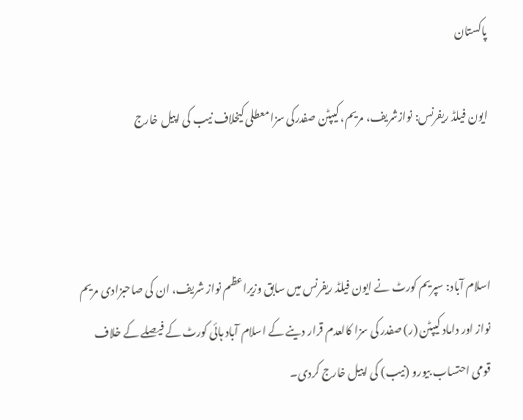پاکستان

ايون فيلڈ ريفرنس: نوازشریف، مریم، کیپٹن صفدرکی سزا معطلی کیخلاف نیب کی اپیل خارج



اسلام آباد: سپریم کورٹ نے ايون فيلڈ ريفرنس میں سابق وزیراعظم نواز شریف، ان کی صاحبزادی مریم نواز اور داماد کیپٹن (ر) صفدر کی سزا کالعدم قرار دینے کے اسلام آباد ہائی کورٹ کے فیصلے کے خلاف قومی احتساب بیورو (نیب) کی اپيل خارج کردی۔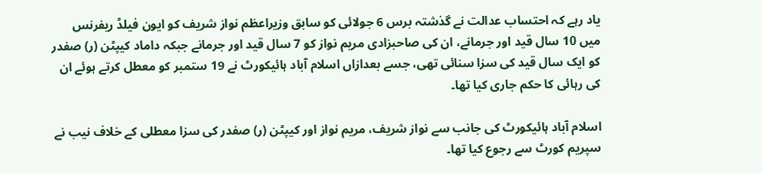یاد رہے کہ احتساب عدالت نے گذشتہ برس 6 جولائی کو سابق وزیراعظم نواز شریف کو ایون فیلڈ ریفرنس میں 10 سال قید اور جرمانے، ان کی صاحبزادی مریم نواز کو 7 سال قید اور جرمانے جبکہ داماد کیپٹن (ر) صفدر کو ایک سال قید کی سزا سنائی تھی، جسے بعدازاں اسلام آباد ہائیکورٹ نے 19 ستمبر کو معطل کرتے ہوئے ان کی رہائی کا حکم جاری کیا تھا۔

اسلام آباد ہائیکورٹ کی جانب سے نواز شريف، مریم نواز اور کیپٹن (ر) صفدر کی سزا معطلی کے خلاف نيب نے سپريم کورٹ سے رجوع کیا تھا۔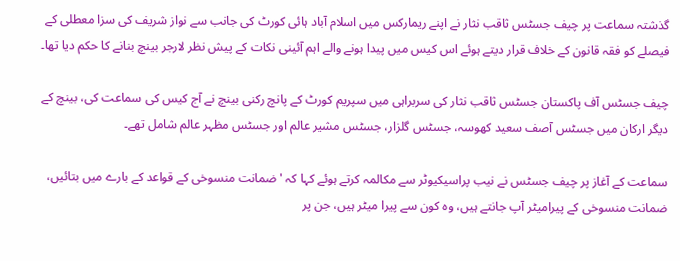گذشتہ سماعت پر چیف جسٹس ثاقب نثار نے اپنے ریمارکس میں اسلام آباد ہائی کورٹ کی جانب سے نواز شریف کی سزا معطلی کے فیصلے کو فقہ قانون کے خلاف قرار دیتے ہوئے اس کیس میں پیدا ہونے والے اہم آئینی نکات کے پیش نظر لارجر بینچ بنانے کا حکم دیا تھا۔

چيف جسٹس آف پاکستان جسٹس ثاقب نثار کی سربراہی میں سپریم کورٹ کے پانچ رکنی بینچ نے آج کیس کی سماعت کی، بینچ کے دیگر ارکان میں جسٹس آصف سعید کھوسہ، جسٹس گلزار، جسٹس مشير عالم اور جسٹس مظہر عالم شامل تھے۔

سماعت کے آغاز پر چیف جسٹس نے نیب پراسیکیوٹر سے مکالمہ کرتے ہوئے کہا کہ 'ضمانت منسوخی کے قواعد کے بارے میں بتائیں، ضمانت منسوخی کے پیرامیٹر آپ جانتے ہیں، وہ کون سے پیرا میٹر ہیں، جن پر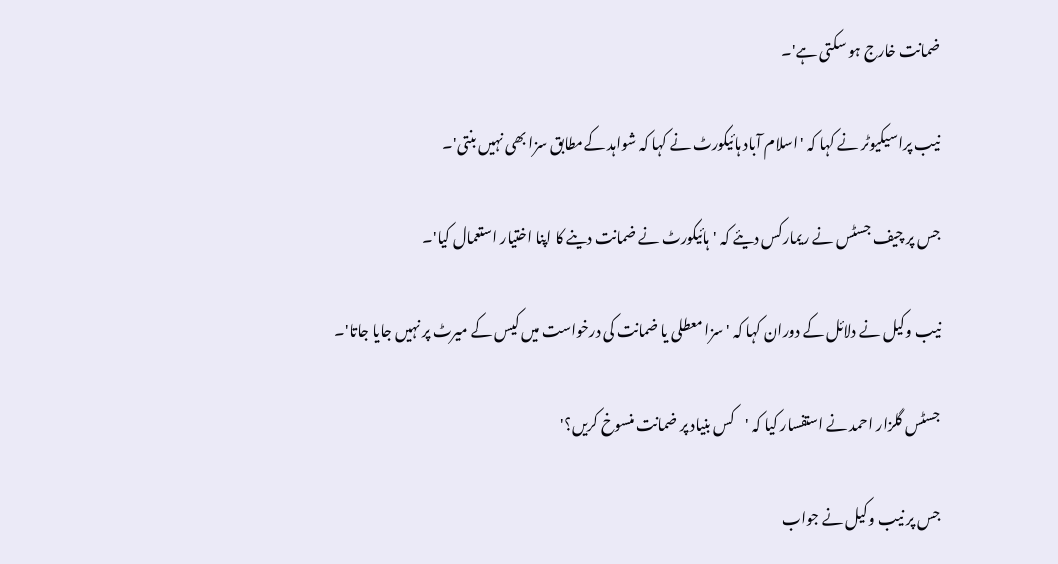ضمانت خارج ہو سکتی ہے'۔

نیب پراسیکیوٹر نے کہا کہ 'اسلام آباد ہائیکورٹ نے کہا کہ شواہد کےمطابق سزا بھی نہیں بنتی'۔

جس پر چیف جسٹس نے ریمارکس دیئے کہ 'ہائیکورٹ نے ضمانت دینے کا اپنا اختیار استعمال کیا'۔

نیب وکیل نے دلائل کے دوران کہا کہ 'سزا معطلی یا ضمانت کی درخواست میں کیس کے میرٹ پر نہیں جایا جاتا'۔

جسٹس گلزار احمد نے استفسار کیا کہ 'کس بنیاد پر ضمانت منسوخ کریں؟'

جس پر نیب وکیل نے جواب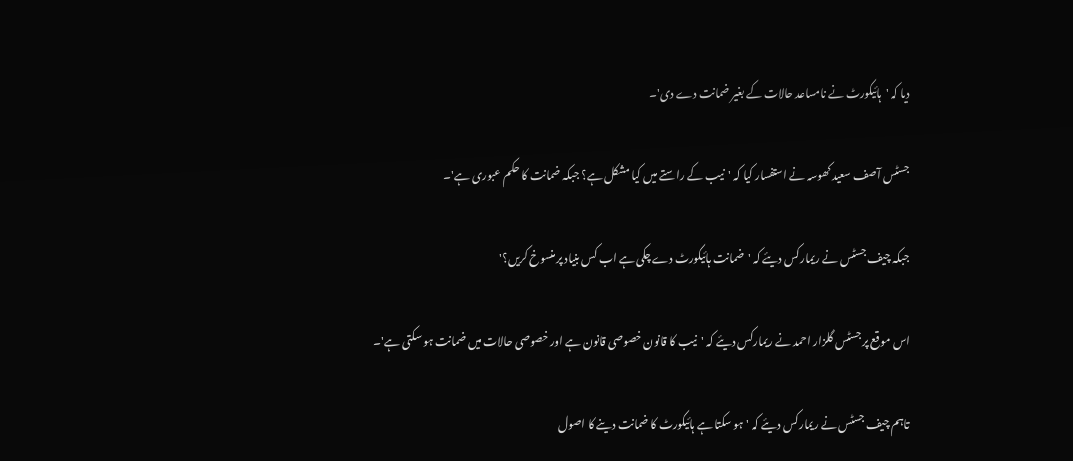دیا کہ 'ہائیکورٹ نے نامساعد حالات کے بغیر ضمانت دے دی'۔

جسٹس آصف سعید کھوسہ نے استفسار کیا کہ 'نیب کے راستے میں کیا مشکل ہے؟ جبکہ ضمانت کا حکم عبوری ہے'۔

جبکہ چیف جسٹس نے ریمارکس دیئے کہ 'ضمانت ہائیکورٹ دے چکی ہے اب کس بنیاد پر منسوخ کریں؟'

اس موقع پر جسٹس گلزار احمد نے ریمارکس دیئے کہ 'نیب کا قانون خصوصی قانون ہے اور خصوصی حالات میں ضمانت ہو سکتی ہے'۔

تاہم چیف جسٹس نے ریمارکس دیئے کہ 'ہو سکتا ہے ہائیکورٹ کا ضمانت دینے کا اصول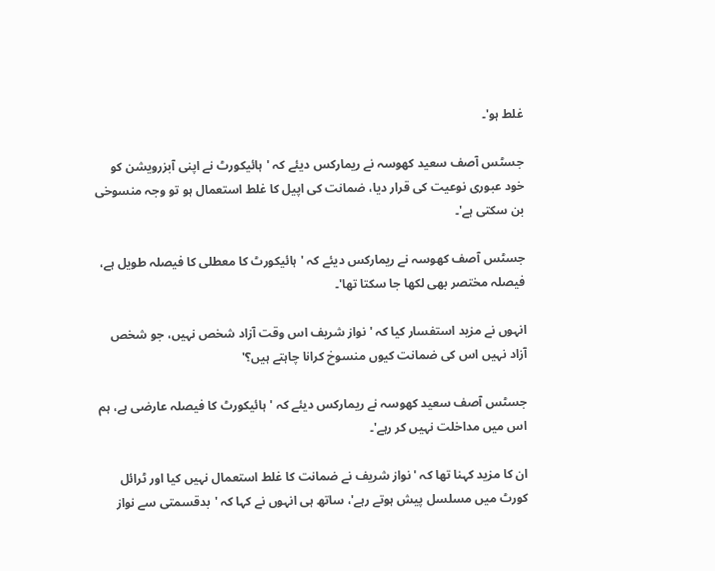غلط ہو'۔

جسٹس آصف سعید کھوسہ نے ریمارکس دیئے کہ 'ہائیکورٹ نے اپنی آبزرویشن کو خود عبوری نوعیت کی قرار دیا، ضمانت کی اپیل کا غلط استعمال ہو تو وجہ منسوخی بن سکتی ہے'۔

جسٹس آصف کھوسہ نے ریمارکس دیئے کہ 'ہائیکورٹ کا معطلی کا فیصلہ طویل ہے، فیصلہ مختصر بھی لکھا جا سکتا تھا'۔

انہوں نے مزید استفسار کیا کہ 'نواز شریف اس وقت آزاد شخص نہیں، جو شخص آزاد نہیں اس کی ضمانت کیوں منسوخ کرانا چاہتے ہیں؟'

جسٹس آصف سعید کھوسہ نے ریمارکس دیئے کہ 'ہائیکورٹ کا فیصلہ عارضی ہے، ہم اس میں مداخلت نہیں کر رہے'۔

ان کا مزید کہنا تھا کہ 'نواز شریف نے ضمانت کا غلط استعمال نہیں کیا اور ٹرائل کورٹ میں مسلسل پیش ہوتے رہے'، ساتھ ہی انہوں نے کہا کہ 'بدقسمتی سے نواز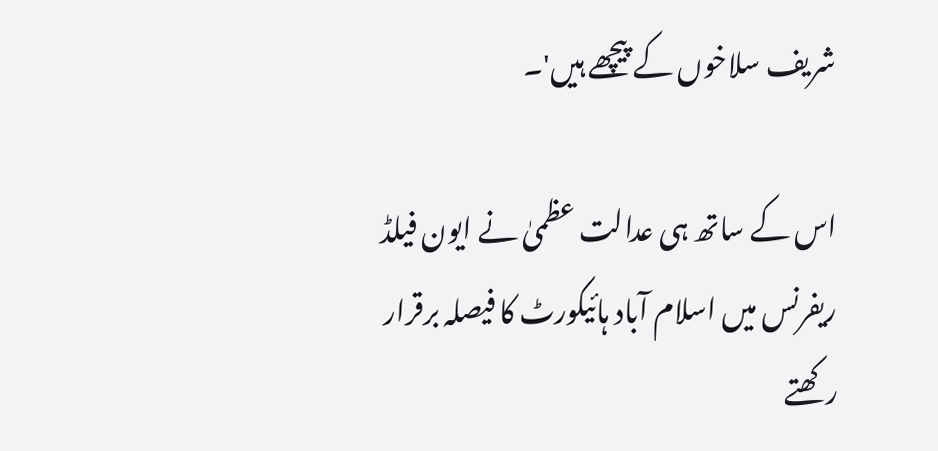شریف سلاخوں کے پیچھے ہیں'۔

اس کے ساتھ ہی عدالت عظمیٰ نے ایون فیلڈ ریفرنس میں اسلام آباد ہائیکورٹ کا فیصلہ برقرار رکھتے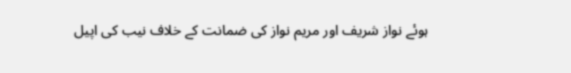ہوئے نواز شریف اور مریم نواز کی ضمانت کے خلاف نیب کی اپیل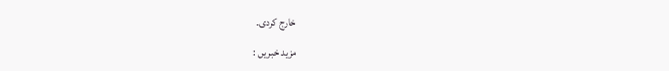خارج کردی۔

مزید خبریں :